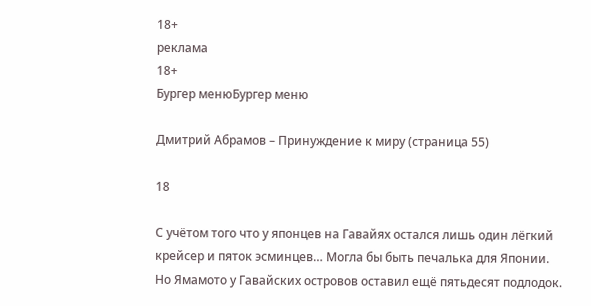18+
реклама
18+
Бургер менюБургер меню

Дмитрий Абрамов – Принуждение к миру (страница 55)

18

С учётом того что у японцев на Гавайях остался лишь один лёгкий крейсер и пяток эсминцев… Могла бы быть печалька для Японии. Но Ямамото у Гавайских островов оставил ещё пятьдесят подлодок.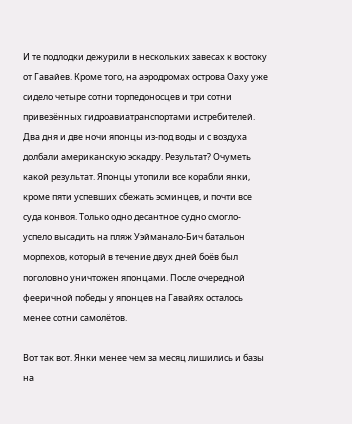И те подлодки дежурили в нескольких завесах к востоку от Гавайев. Кроме того, на аэродромах острова Оаху уже сидело четыре сотни торпедоносцев и три сотни привезённых гидроавиатранспортами истребителей. Два дня и две ночи японцы из-под воды и с воздуха долбали американскую эскадру. Результат? Очуметь какой результат. Японцы утопили все корабли янки, кроме пяти успевших сбежать эсминцев, и почти все суда конвоя. Только одно десантное судно смогло-успело высадить на пляж Уэйманало-Бич батальон морпехов, который в течение двух дней боёв был поголовно уничтожен японцами. После очередной фееричной победы у японцев на Гавайях осталось менее сотни самолётов.

Вот так вот. Янки менее чем за месяц лишились и базы на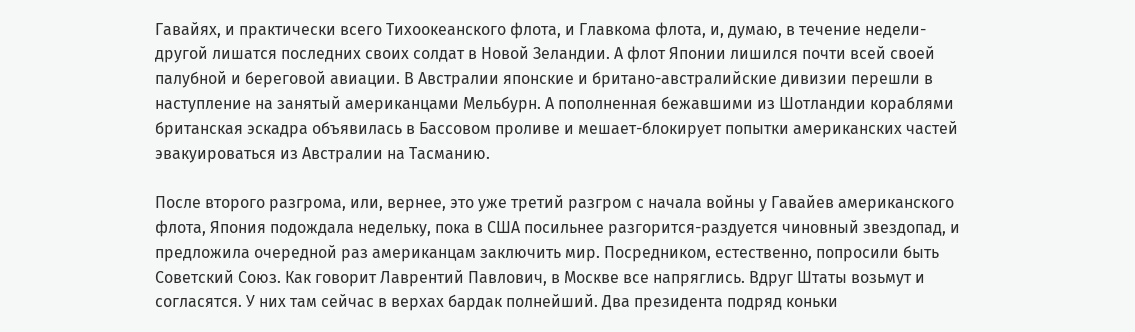Гавайях, и практически всего Тихоокеанского флота, и Главкома флота, и, думаю, в течение недели-другой лишатся последних своих солдат в Новой Зеландии. А флот Японии лишился почти всей своей палубной и береговой авиации. В Австралии японские и британо-австралийские дивизии перешли в наступление на занятый американцами Мельбурн. А пополненная бежавшими из Шотландии кораблями британская эскадра объявилась в Бассовом проливе и мешает-блокирует попытки американских частей эвакуироваться из Австралии на Тасманию.

После второго разгрома, или, вернее, это уже третий разгром с начала войны у Гавайев американского флота, Япония подождала недельку, пока в США посильнее разгорится-раздуется чиновный звездопад, и предложила очередной раз американцам заключить мир. Посредником, естественно, попросили быть Советский Союз. Как говорит Лаврентий Павлович, в Москве все напряглись. Вдруг Штаты возьмут и согласятся. У них там сейчас в верхах бардак полнейший. Два президента подряд коньки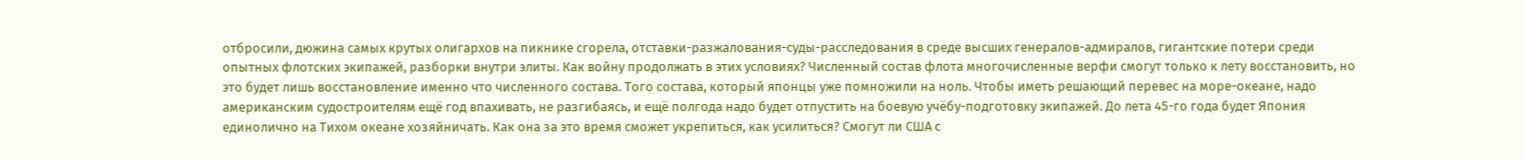отбросили, дюжина самых крутых олигархов на пикнике сгорела, отставки-разжалования-суды-расследования в среде высших генералов-адмиралов, гигантские потери среди опытных флотских экипажей, разборки внутри элиты. Как войну продолжать в этих условиях? Численный состав флота многочисленные верфи смогут только к лету восстановить, но это будет лишь восстановление именно что численного состава. Того состава, который японцы уже помножили на ноль. Чтобы иметь решающий перевес на море-океане, надо американским судостроителям ещё год впахивать, не разгибаясь, и ещё полгода надо будет отпустить на боевую учёбу-подготовку экипажей. До лета 45-го года будет Япония единолично на Тихом океане хозяйничать. Как она за это время сможет укрепиться, как усилиться? Смогут ли США с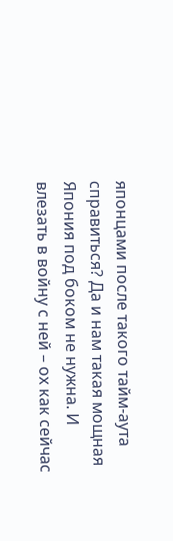японцами после такого тайм-аута справиться? Да и нам такая мощная Япония под боком не нужна. И влезать в войну с ней – ох как сейчас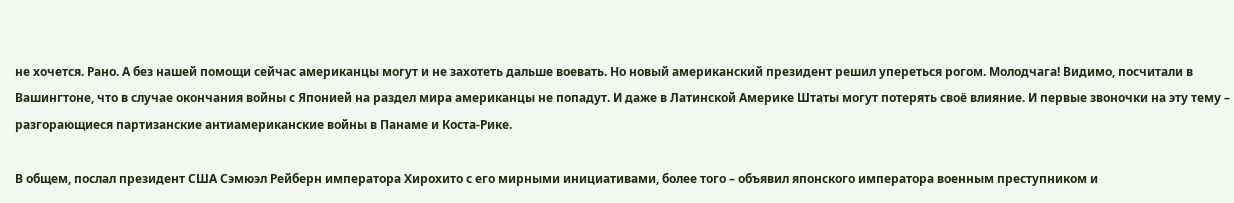не хочется. Рано. А без нашей помощи сейчас американцы могут и не захотеть дальше воевать. Но новый американский президент решил упереться рогом. Молодчага! Видимо, посчитали в Вашингтоне, что в случае окончания войны с Японией на раздел мира американцы не попадут. И даже в Латинской Америке Штаты могут потерять своё влияние. И первые звоночки на эту тему – разгорающиеся партизанские антиамериканские войны в Панаме и Коста-Рике.

В общем, послал президент США Сэмюэл Рейберн императора Хирохито с его мирными инициативами, более того – объявил японского императора военным преступником и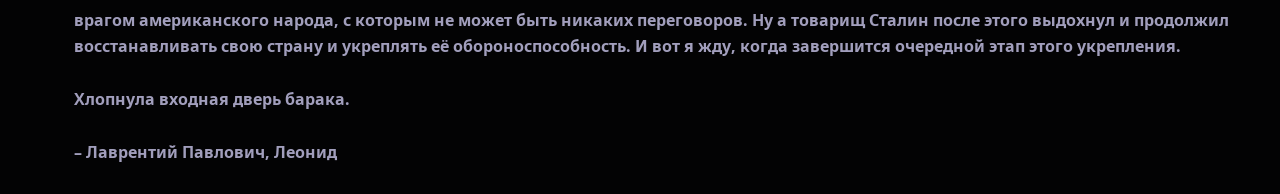врагом американского народа, с которым не может быть никаких переговоров. Ну а товарищ Сталин после этого выдохнул и продолжил восстанавливать свою страну и укреплять её обороноспособность. И вот я жду, когда завершится очередной этап этого укрепления.

Хлопнула входная дверь барака.

– Лаврентий Павлович, Леонид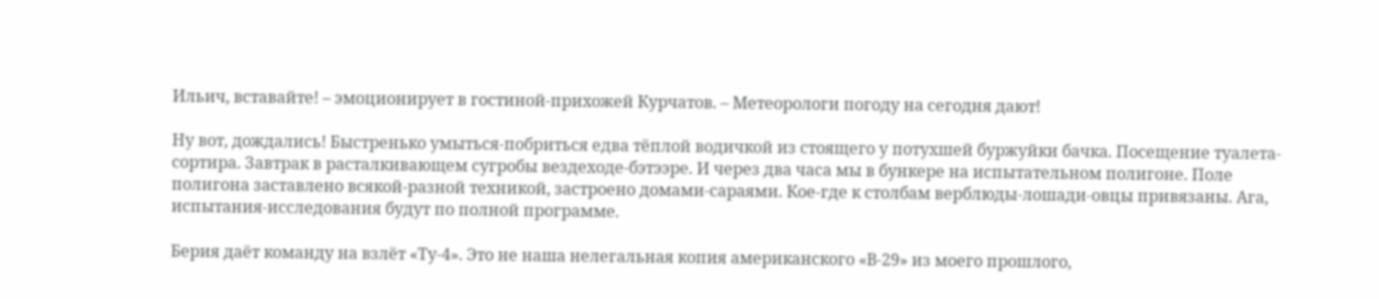Ильич, вставайте! – эмоционирует в гостиной-прихожей Курчатов. – Метеорологи погоду на сегодня дают!

Ну вот, дождались! Быстренько умыться-побриться едва тёплой водичкой из стоящего у потухшей буржуйки бачка. Посещение туалета-сортира. Завтрак в расталкивающем сугробы вездеходе-бэтээре. И через два часа мы в бункере на испытательном полигоне. Поле полигона заставлено всякой-разной техникой, застроено домами-сараями. Кое-где к столбам верблюды-лошади-овцы привязаны. Ага, испытания-исследования будут по полной программе.

Берия даёт команду на взлёт «Ту-4». Это не наша нелегальная копия американского «В-29» из моего прошлого,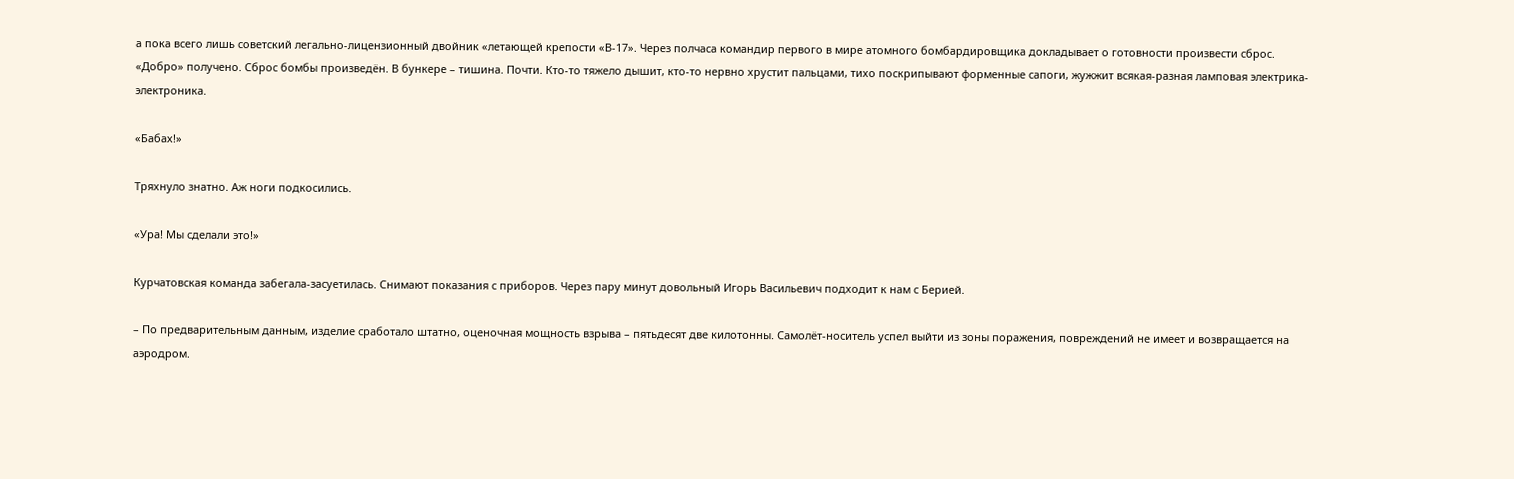а пока всего лишь советский легально-лицензионный двойник «летающей крепости «В-17». Через полчаса командир первого в мире атомного бомбардировщика докладывает о готовности произвести сброс. «Добро» получено. Сброс бомбы произведён. В бункере – тишина. Почти. Кто-то тяжело дышит, кто-то нервно хрустит пальцами, тихо поскрипывают форменные сапоги, жужжит всякая-разная ламповая электрика-электроника.

«Бабах!»

Тряхнуло знатно. Аж ноги подкосились.

«Ура! Мы сделали это!»

Курчатовская команда забегала-засуетилась. Снимают показания с приборов. Через пару минут довольный Игорь Васильевич подходит к нам с Берией.

– По предварительным данным, изделие сработало штатно, оценочная мощность взрыва – пятьдесят две килотонны. Самолёт-носитель успел выйти из зоны поражения, повреждений не имеет и возвращается на аэродром.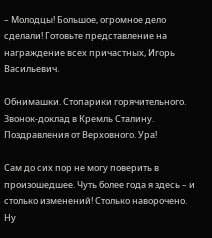– Молодцы! Большое, огромное дело сделали! Готовьте представление на награждение всех причастных, Игорь Васильевич.

Обнимашки. Стопарики горячительного. Звонок-доклад в Кремль Сталину. Поздравления от Верховного. Ура!

Сам до сих пор не могу поверить в произошедшее. Чуть более года я здесь – и столько изменений! Столько наворочено. Ну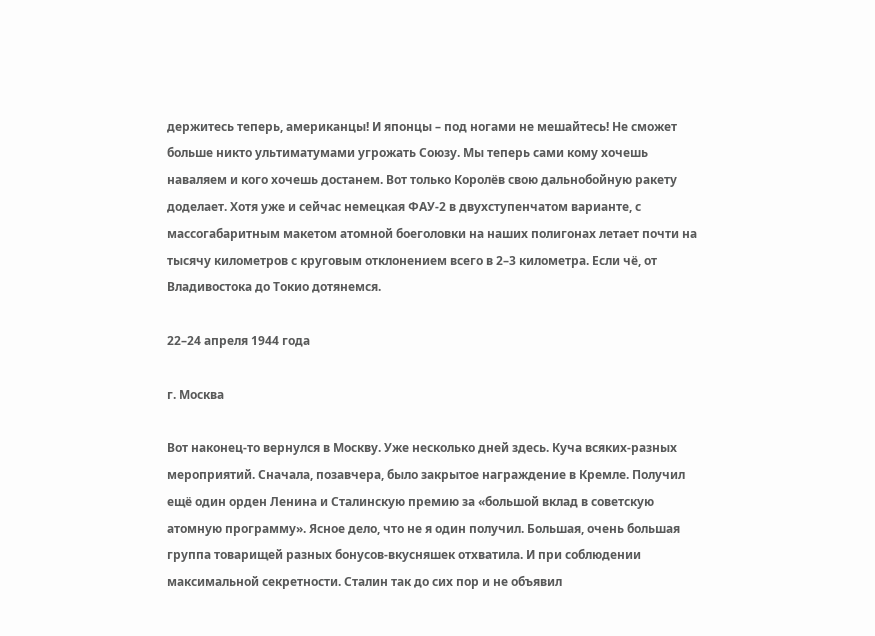держитесь теперь, американцы! И японцы – под ногами не мешайтесь! Не сможет больше никто ультиматумами угрожать Союзу. Мы теперь сами кому хочешь наваляем и кого хочешь достанем. Вот только Королёв свою дальнобойную ракету доделает. Хотя уже и сейчас немецкая ФАУ-2 в двухступенчатом варианте, с массогабаритным макетом атомной боеголовки на наших полигонах летает почти на тысячу километров с круговым отклонением всего в 2–3 километра. Если чё, от Владивостока до Токио дотянемся.

22–24 апреля 1944 года

г. Москва

Вот наконец-то вернулся в Москву. Уже несколько дней здесь. Куча всяких-разных мероприятий. Сначала, позавчера, было закрытое награждение в Кремле. Получил ещё один орден Ленина и Сталинскую премию за «большой вклад в советскую атомную программу». Ясное дело, что не я один получил. Большая, очень большая группа товарищей разных бонусов-вкусняшек отхватила. И при соблюдении максимальной секретности. Сталин так до сих пор и не объявил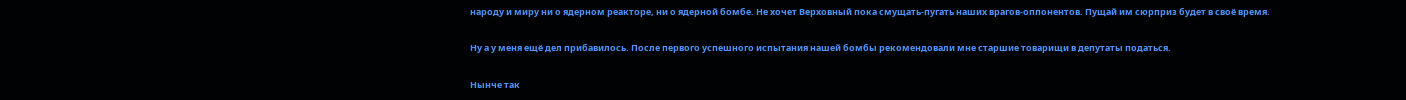народу и миру ни о ядерном реакторе, ни о ядерной бомбе. Не хочет Верховный пока смущать-пугать наших врагов-оппонентов. Пущай им сюрприз будет в своё время.

Ну а у меня ещё дел прибавилось. После первого успешного испытания нашей бомбы рекомендовали мне старшие товарищи в депутаты податься.

Нынче так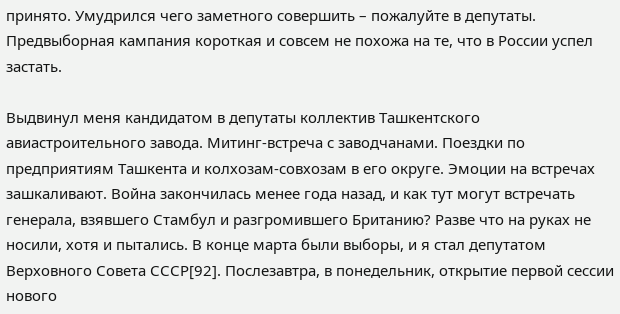принято. Умудрился чего заметного совершить – пожалуйте в депутаты. Предвыборная кампания короткая и совсем не похожа на те, что в России успел застать.

Выдвинул меня кандидатом в депутаты коллектив Ташкентского авиастроительного завода. Митинг-встреча с заводчанами. Поездки по предприятиям Ташкента и колхозам-совхозам в его округе. Эмоции на встречах зашкаливают. Война закончилась менее года назад, и как тут могут встречать генерала, взявшего Стамбул и разгромившего Британию? Разве что на руках не носили, хотя и пытались. В конце марта были выборы, и я стал депутатом Верховного Совета СССР[92]. Послезавтра, в понедельник, открытие первой сессии нового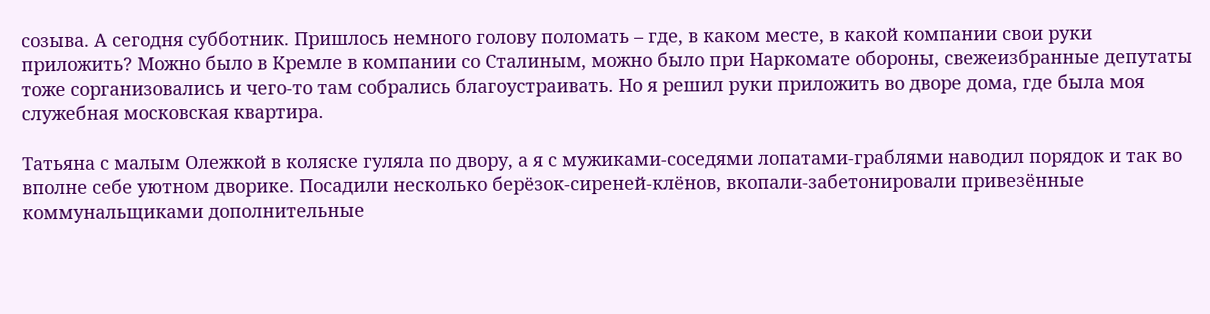созыва. А сегодня субботник. Пришлось немного голову поломать – где, в каком месте, в какой компании свои руки приложить? Можно было в Кремле в компании со Сталиным, можно было при Наркомате обороны, свежеизбранные депутаты тоже сорганизовались и чего-то там собрались благоустраивать. Но я решил руки приложить во дворе дома, где была моя служебная московская квартира.

Татьяна с малым Олежкой в коляске гуляла по двору, а я с мужиками-соседями лопатами-граблями наводил порядок и так во вполне себе уютном дворике. Посадили несколько берёзок-сиреней-клёнов, вкопали-забетонировали привезённые коммунальщиками дополнительные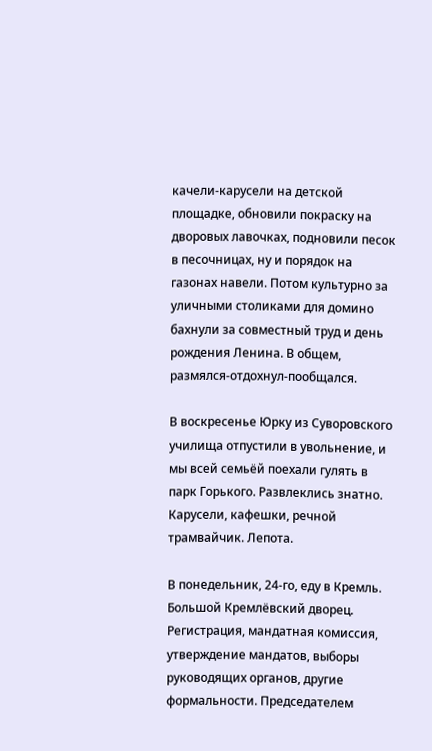качели-карусели на детской площадке, обновили покраску на дворовых лавочках, подновили песок в песочницах, ну и порядок на газонах навели. Потом культурно за уличными столиками для домино бахнули за совместный труд и день рождения Ленина. В общем, размялся-отдохнул-пообщался.

В воскресенье Юрку из Суворовского училища отпустили в увольнение, и мы всей семьёй поехали гулять в парк Горького. Развлеклись знатно. Карусели, кафешки, речной трамвайчик. Лепота.

В понедельник, 24-го, еду в Кремль. Большой Кремлёвский дворец. Регистрация, мандатная комиссия, утверждение мандатов, выборы руководящих органов, другие формальности. Председателем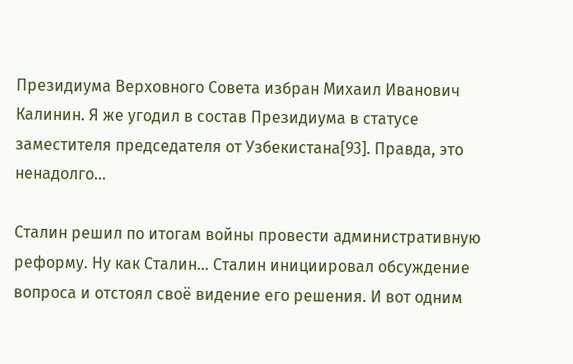Президиума Верховного Совета избран Михаил Иванович Калинин. Я же угодил в состав Президиума в статусе заместителя председателя от Узбекистана[93]. Правда, это ненадолго…

Сталин решил по итогам войны провести административную реформу. Ну как Сталин… Сталин инициировал обсуждение вопроса и отстоял своё видение его решения. И вот одним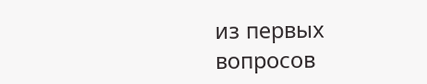из первых вопросов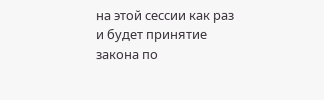на этой сессии как раз и будет принятие закона по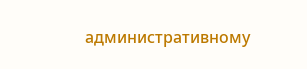административному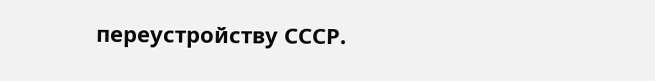переустройству СССР.